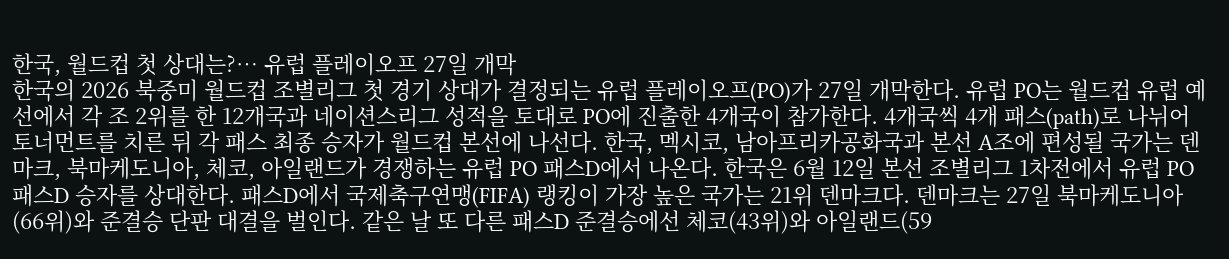한국, 월드컵 첫 상대는?… 유럽 플레이오프 27일 개막
한국의 2026 북중미 월드컵 조별리그 첫 경기 상대가 결정되는 유럽 플레이오프(PO)가 27일 개막한다. 유럽 PO는 월드컵 유럽 예선에서 각 조 2위를 한 12개국과 네이션스리그 성적을 토대로 PO에 진출한 4개국이 참가한다. 4개국씩 4개 패스(path)로 나뉘어 토너먼트를 치른 뒤 각 패스 최종 승자가 월드컵 본선에 나선다. 한국, 멕시코, 남아프리카공화국과 본선 A조에 편성될 국가는 덴마크, 북마케도니아, 체코, 아일랜드가 경쟁하는 유럽 PO 패스D에서 나온다. 한국은 6월 12일 본선 조별리그 1차전에서 유럽 PO 패스D 승자를 상대한다. 패스D에서 국제축구연맹(FIFA) 랭킹이 가장 높은 국가는 21위 덴마크다. 덴마크는 27일 북마케도니아(66위)와 준결승 단판 대결을 벌인다. 같은 날 또 다른 패스D 준결승에선 체코(43위)와 아일랜드(59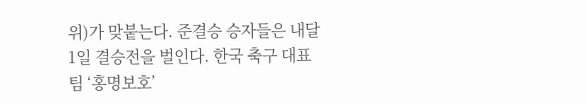위)가 맞붙는다. 준결승 승자들은 내달 1일 결승전을 벌인다. 한국 축구 대표팀 ‘홍명보호’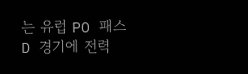는 유럽 PO 패스D 경기에 전력